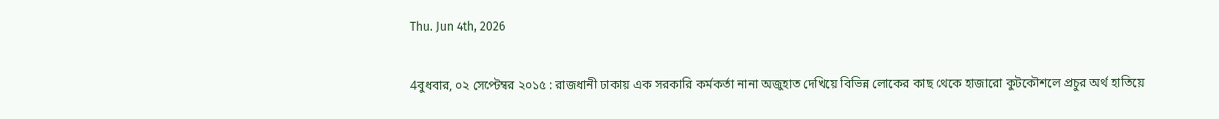Thu. Jun 4th, 2026

4বুধবার, ০২ সেপ্টেম্বর ২০১৫ : রাজধানী ঢাকায় এক সরকারি কর্মকর্তা নানা অজুহাত দেখিয়ে বিভিন্ন লোকের কাছ থেকে হাজারো কুটকৌশলে প্রচুর অর্থ হাতিয়ে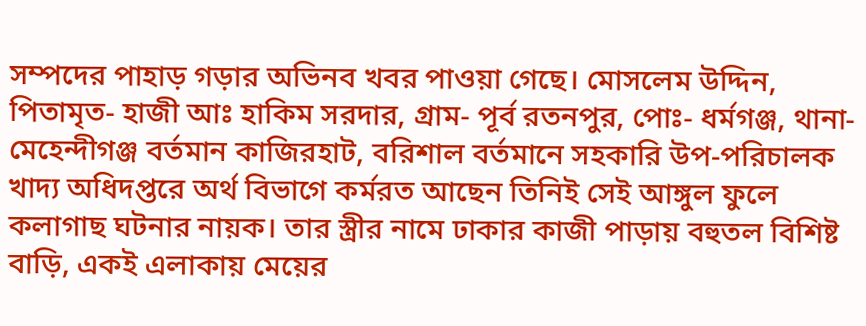সম্পদের পাহাড় গড়ার অভিনব খবর পাওয়া গেছে। মোসলেম উদ্দিন, পিতামৃত- হাজী আঃ হাকিম সরদার, গ্রাম- পূর্ব রতনপুর, পোঃ- ধর্মগঞ্জ, থানা- মেহেন্দীগঞ্জ বর্তমান কাজিরহাট, বরিশাল বর্তমানে সহকারি উপ-পরিচালক খাদ্য অধিদপ্তরে অর্থ বিভাগে কর্মরত আছেন তিনিই সেই আঙ্গুল ফুলে কলাগাছ ঘটনার নায়ক। তার স্ত্রীর নামে ঢাকার কাজী পাড়ায় বহুতল বিশিষ্ট বাড়ি, একই এলাকায় মেয়ের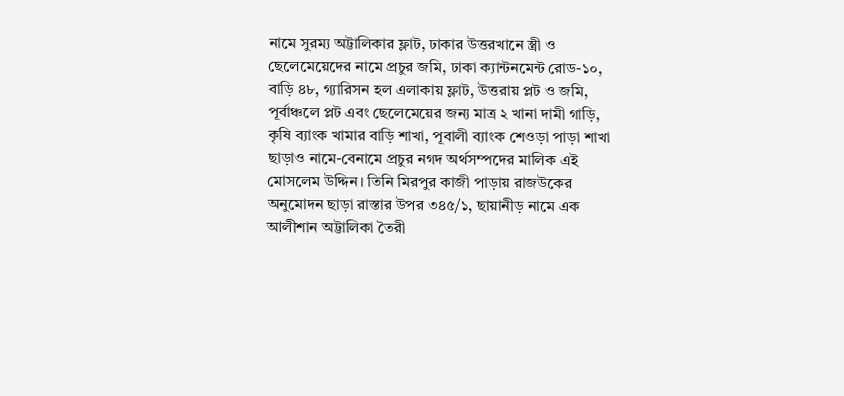নামে সুরম্য অট্টালিকার ফ্লাট, ঢাকার উত্তরখানে স্ত্রী ও ছেলেমেয়েদের নামে প্রচুর জমি, ঢাকা ক্যান্টনমেন্ট রোড-১০, বাড়ি ৪৮, গ্যারিসন হল এলাকায় ফ্লাট, উত্তরায় প্লট ও জমি, পূর্বাঞ্চলে প্লট এবং ছেলেমেয়ের জন্য মাত্র ২ খানা দামী গাড়ি, কৃষি ব্যাংক খামার বাড়ি শাখা, পূবালী ব্যাংক শেওড়া পাড়া শাখা ছাড়াও নামে-বেনামে প্রচুর নগদ অর্থসম্পদের মালিক এই মোসলেম উদ্দিন। তিনি মিরপুর কাজী পাড়ায় রাজউকের অনুমোদন ছাড়া রাস্তার উপর ৩৪৫/১, ছায়ানীড় নামে এক আলীশান অট্টালিকা তৈরী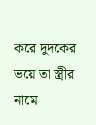করে দুদকের ভয়ে তা স্ত্রীর নামে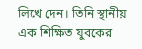লিখে দেন। তিনি স্থানীয় এক শিক্ষিত যুবকের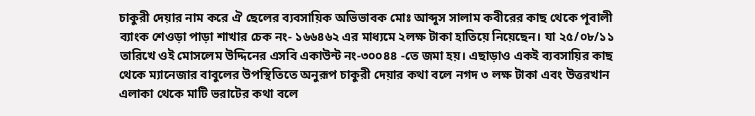চাকুরী দেয়ার নাম করে ঐ ছেলের ব্যবসায়িক অভিভাবক মোঃ আব্দুস সালাম কবীরের কাছ থেকে পূবালী ব্যাংক শেওড়া পাড়া শাখার চেক নং- ১৬৬৪৬২ এর মাধ্যমে ২লক্ষ টাকা হাতিয়ে নিয়েছেন। যা ২৫/০৮/১১ তারিখে ওই মোসলেম উদ্দিনের এসবি একাউন্ট নং-৩০০৪৪ -তে জমা হয়। এছাড়াও একই ব্যবসায়ির কাছ থেকে ম্যানেজার বাবুলের উপস্থিতিতে অনুরূপ চাকুরী দেয়ার কথা বলে নগদ ৩ লক্ষ টাকা এবং উত্তরখান এলাকা থেকে মাটি ভরাটের কথা বলে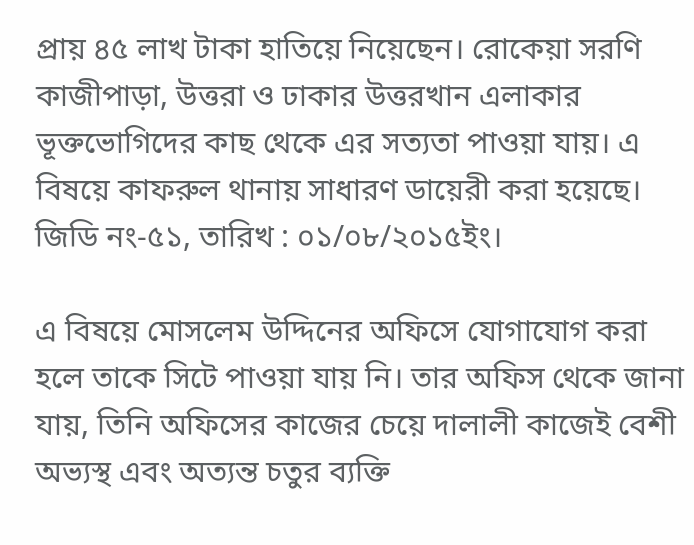প্রায় ৪৫ লাখ টাকা হাতিয়ে নিয়েছেন। রোকেয়া সরণি কাজীপাড়া, উত্তরা ও ঢাকার উত্তরখান এলাকার ভূক্তভোগিদের কাছ থেকে এর সত্যতা পাওয়া যায়। এ বিষয়ে কাফরুল থানায় সাধারণ ডায়েরী করা হয়েছে। জিডি নং-৫১, তারিখ : ০১/০৮/২০১৫ইং।

এ বিষয়ে মোসলেম উদ্দিনের অফিসে যোগাযোগ করা হলে তাকে সিটে পাওয়া যায় নি। তার অফিস থেকে জানা যায়, তিনি অফিসের কাজের চেয়ে দালালী কাজেই বেশী অভ্যস্থ এবং অত্যন্ত চতুর ব্যক্তি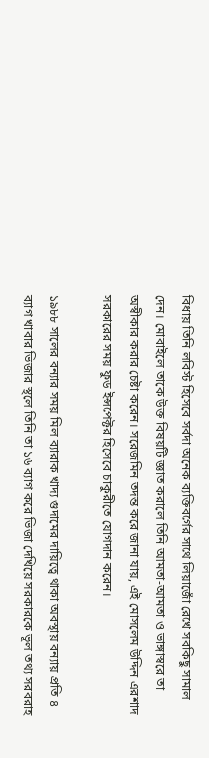বিধায় তিনি লবিস্ট হিসেবে সর্বদা অনেক ব্যক্তিবর্গের সাথে লিয়াজোঁ রেখে সবকিছু সামাল দেন। মোবাইলে তাকে উক্ত বিষয়টি জ্ঞাত করালে তিনি আমতা-আমতা ও ভাঙ্গাস্বরে তা অস্বীকার করার চেষ্টা করেন। সরেজমিন তদন্ত করে জানা যায়, এই মোসলেম উদ্দিন এরশাদ সরকারের সময় ফুড ইন্সপেক্টর হিসেবে চাকুরীতে যোগদান করেন।

১৯৮৮ সালের বন্যার সময় মিল ব্যারাক খাদ্য গুদামের দায়িত্বে থাকা অবস্থায় বন্যায় প্রতি ৪ ব্যাগ খাবার ভিজার স্থলে তিনি তা ১৬ ব্যাগ করে ভিজা দেখিয়ে সরকারকে ভূল তথ্য সরবরাহ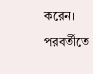করেন। পরবর্তীতে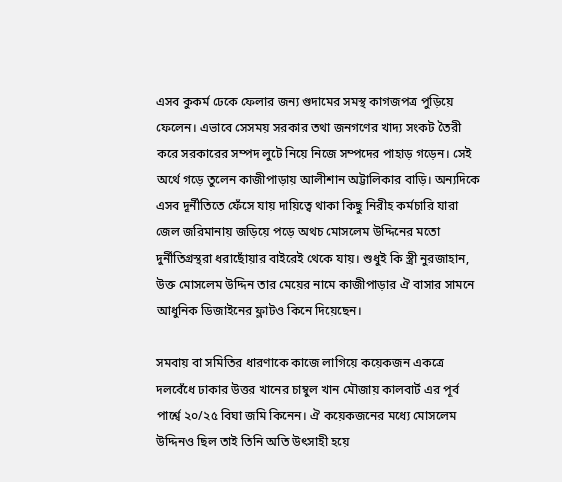এসব কুকর্ম ঢেকে ফেলার জন্য গুদামের সমস্থ কাগজপত্র পুড়িয়ে ফেলেন। এভাবে সেসময় সরকার তথা জনগণের খাদ্য সংকট তৈরী করে সরকারের সম্পদ লুটে নিয়ে নিজে সম্পদের পাহাড় গড়েন। সেই অর্থে গড়ে তুলেন কাজীপাড়ায় আলীশান অট্টালিকার বাড়ি। অন্যদিকে এসব দূর্নীতিতে ফেঁসে যায় দায়িত্বে থাকা কিছু নিরীহ কর্মচারি যারা জেল জরিমানায় জড়িয়ে পড়ে অথচ মোসলেম উদ্দিনের মতো দুর্নীতিগ্রস্থরা ধরাছোঁয়ার বাইরেই থেকে যায়। শুধুই কি স্ত্রী নুরজাহান, উক্ত মোসলেম উদ্দিন তার মেয়ের নামে কাজীপাড়ার ঐ বাসার সামনে আধুনিক ডিজাইনের ফ্লাটও কিনে দিয়েছেন।

সমবায় বা সমিতির ধারণাকে কাজে লাগিয়ে কয়েকজন একত্রে দলবেঁধে ঢাকার উত্তর খানের চাম্বুল খান মৌজায় কালবার্ট এর পূর্ব পার্শ্বে ২০/২৫ বিঘা জমি কিনেন। ঐ কয়েকজনের মধ্যে মোসলেম উদ্দিনও ছিল তাই তিনি অতি উৎসাহী হয়ে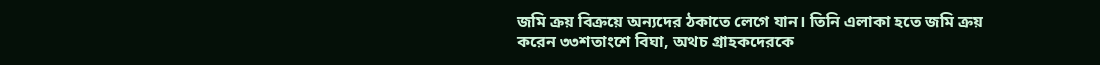জমি ক্রয় বিক্রয়ে অন্যদের ঠকাতে লেগে যান। তিনি এলাকা হতে জমি ক্রয় করেন ৩৩শতাংশে বিঘা, অথচ গ্রাহকদেরকে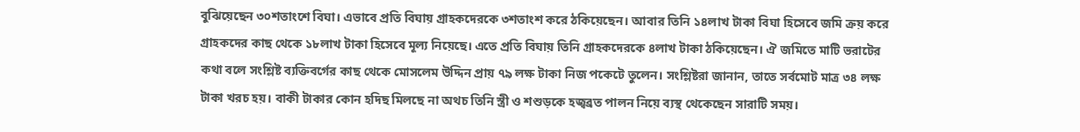বুঝিয়েছেন ৩০শতাংশে বিঘা। এভাবে প্রতি বিঘায় গ্রাহকদেরকে ৩শতাংশ করে ঠকিয়েছেন। আবার তিনি ১৪লাখ টাকা বিঘা হিসেবে জমি ক্রয় করে গ্রাহকদের কাছ থেকে ১৮লাখ টাকা হিসেবে মূল্য নিয়েছে। এতে প্রতি বিঘায় তিনি গ্রাহকদেরকে ৪লাখ টাকা ঠকিয়েছেন। ঐ জমিতে মাটি ভরাটের কথা বলে সংশ্লিষ্ট ব্যক্তিবর্গের কাছ থেকে মোসলেম উদ্দিন প্রায় ৭৯ লক্ষ টাকা নিজ পকেটে তুলেন। সংশ্লিষ্টরা জানান, তাতে সর্বমোট মাত্র ৩৪ লক্ষ টাকা খরচ হয়। বাকী টাকার কোন হদিছ মিলছে না অথচ তিনি স্ত্রী ও শশুড়কে হজ্বব্রত পালন নিয়ে ব্যস্থ থেকেছেন সারাটি সময়।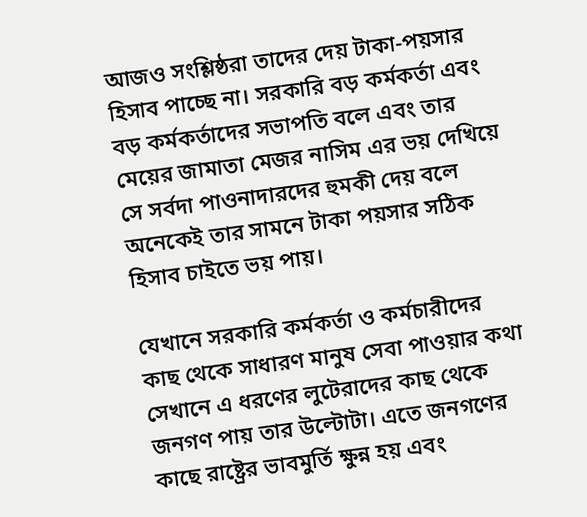আজও সংশ্লিষ্ঠরা তাদের দেয় টাকা-পয়সার হিসাব পাচ্ছে না। সরকারি বড় কর্মকর্তা এবং বড় কর্মকর্তাদের সভাপতি বলে এবং তার মেয়ের জামাতা মেজর নাসিম এর ভয় দেখিয়ে সে সর্বদা পাওনাদারদের হুমকী দেয় বলে অনেকেই তার সামনে টাকা পয়সার সঠিক হিসাব চাইতে ভয় পায়।

যেখানে সরকারি কর্মকর্তা ও কর্মচারীদের কাছ থেকে সাধারণ মানুষ সেবা পাওয়ার কথা সেখানে এ ধরণের লুটেরাদের কাছ থেকে জনগণ পায় তার উল্টোটা। এতে জনগণের কাছে রাষ্ট্রের ভাবমুর্তি ক্ষুন্ন হয় এবং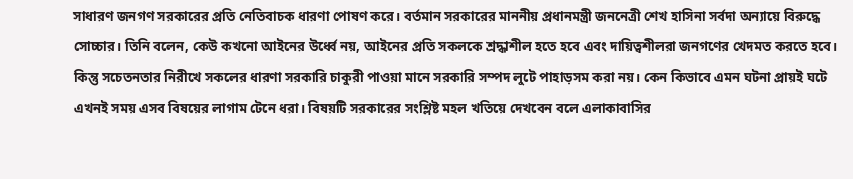সাধারণ জনগণ সরকারের প্রতি নেতিবাচক ধারণা পোষণ করে। বর্তমান সরকারের মাননীয় প্রধানমন্ত্রী জননেত্রী শেখ হাসিনা সর্বদা অন্যায়ে বিরুদ্ধে সোচ্চার। তিনি বলেন, কেউ কখনো আইনের উর্ধ্বে নয়, আইনের প্রতি সকলকে শ্রদ্ধাশীল হতে হবে এবং দায়িত্বশীলরা জনগণের খেদমত করতে হবে। কিন্তু সচেতনতার নিরীখে সকলের ধারণা সরকারি চাকুরী পাওয়া মানে সরকারি সম্পদ লুটে পাহাড়সম করা নয়। কেন কিভাবে এমন ঘটনা প্রায়ই ঘটে এখনই সময় এসব বিষয়ের লাগাম টেনে ধরা। বিষয়টি সরকারের সংশ্লিষ্ট মহল খতিয়ে দেখবেন বলে এলাকাবাসির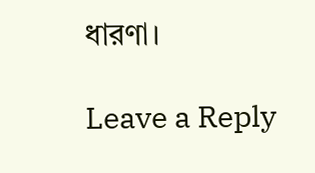ধারণা।

Leave a Reply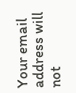Your email address will not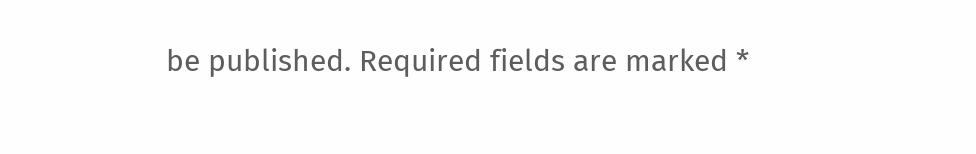be published. Required fields are marked *